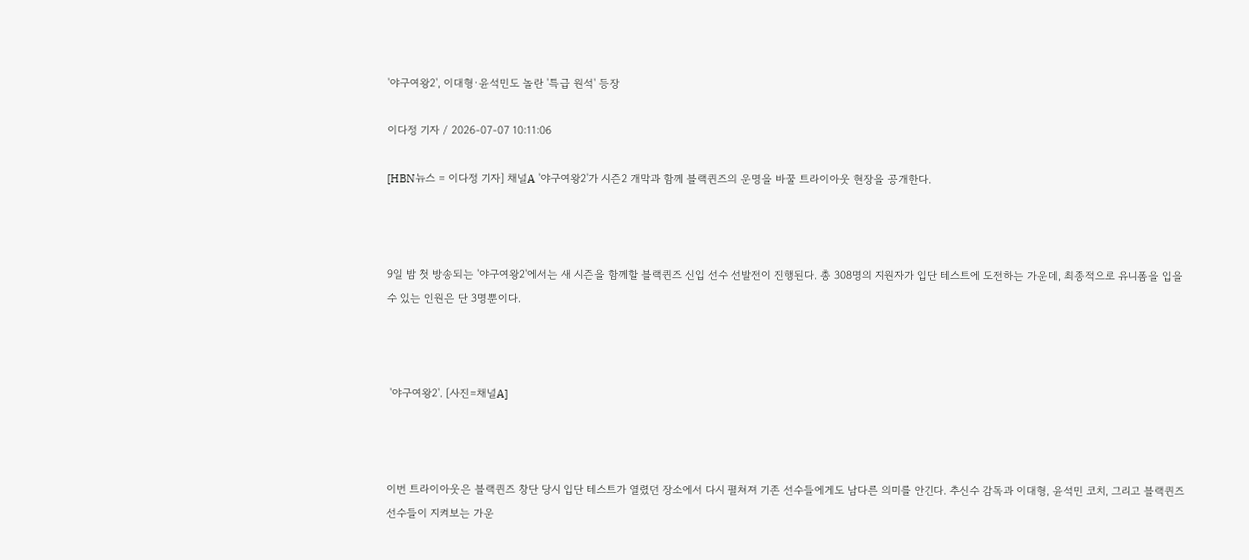'야구여왕2', 이대형·윤석민도 놀란 '특급 원석' 등장

이다정 기자 / 2026-07-07 10:11:06

[HBN뉴스 = 이다정 기자] 채널A '야구여왕2'가 시즌2 개막과 함께 블랙퀸즈의 운명을 바꿀 트라이아웃 현장을 공개한다.



9일 밤 첫 방송되는 '야구여왕2'에서는 새 시즌을 함께할 블랙퀸즈 신입 선수 선발전이 진행된다. 총 308명의 지원자가 입단 테스트에 도전하는 가운데, 최종적으로 유니폼을 입을 수 있는 인원은 단 3명뿐이다.



 '야구여왕2'. [사진=채널A]



이번 트라이아웃은 블랙퀸즈 창단 당시 입단 테스트가 열렸던 장소에서 다시 펼쳐져 기존 선수들에게도 남다른 의미를 안긴다. 추신수 감독과 이대형, 윤석민 코치, 그리고 블랙퀸즈 선수들이 지켜보는 가운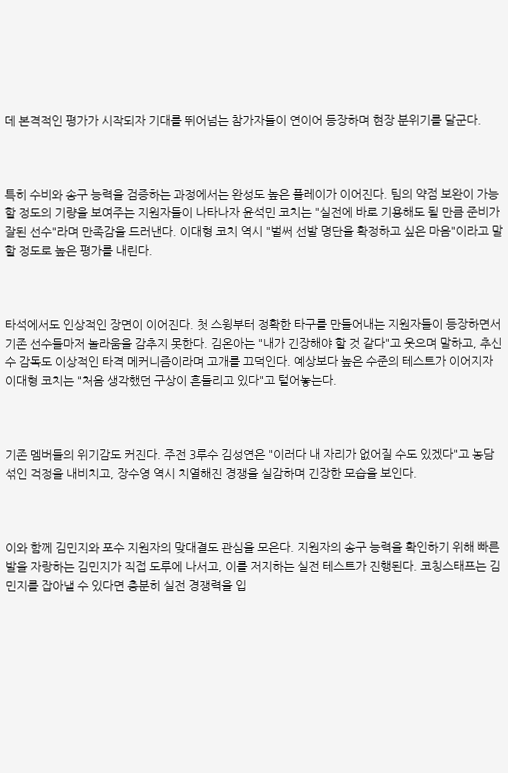데 본격적인 평가가 시작되자 기대를 뛰어넘는 참가자들이 연이어 등장하며 현장 분위기를 달군다.



특히 수비와 송구 능력을 검증하는 과정에서는 완성도 높은 플레이가 이어진다. 팀의 약점 보완이 가능할 정도의 기량을 보여주는 지원자들이 나타나자 윤석민 코치는 "실전에 바로 기용해도 될 만큼 준비가 잘된 선수"라며 만족감을 드러낸다. 이대형 코치 역시 "벌써 선발 명단을 확정하고 싶은 마음"이라고 말할 정도로 높은 평가를 내린다.



타석에서도 인상적인 장면이 이어진다. 첫 스윙부터 정확한 타구를 만들어내는 지원자들이 등장하면서 기존 선수들마저 놀라움을 감추지 못한다. 김온아는 "내가 긴장해야 할 것 같다"고 웃으며 말하고, 추신수 감독도 이상적인 타격 메커니즘이라며 고개를 끄덕인다. 예상보다 높은 수준의 테스트가 이어지자 이대형 코치는 "처음 생각했던 구상이 흔들리고 있다"고 털어놓는다.



기존 멤버들의 위기감도 커진다. 주전 3루수 김성연은 "이러다 내 자리가 없어질 수도 있겠다"고 농담 섞인 걱정을 내비치고, 장수영 역시 치열해진 경쟁을 실감하며 긴장한 모습을 보인다.



이와 함께 김민지와 포수 지원자의 맞대결도 관심을 모은다. 지원자의 송구 능력을 확인하기 위해 빠른 발을 자랑하는 김민지가 직접 도루에 나서고, 이를 저지하는 실전 테스트가 진행된다. 코칭스태프는 김민지를 잡아낼 수 있다면 충분히 실전 경쟁력을 입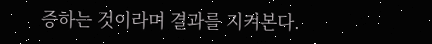증하는 것이라며 결과를 지켜본다.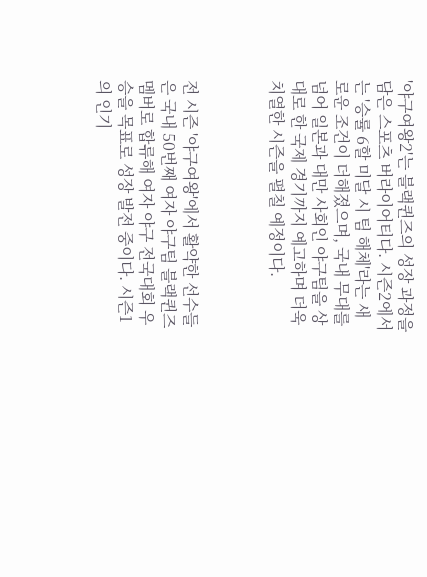'야구여왕2'는 블랙퀸즈의 성장 과정을 담은 스포츠 버라이어티다. 시즌2에서는 '승률 6할 미달 시 팀 해체'라는 새로운 조건이 더해졌으며, 국내 무대를 넘어 일본과 대만 사회인 야구팀을 상대로 한 국제 경기까지 예고하며 더욱 치열한 시즌을 펼칠 예정이다.



전 시즌 '야구여왕'에서 활약한 선수들은 국내 50번째 여자 야구팀 블랙퀸즈 멤버로 합류해 여자 야구 전국대회 우승을 목표로 성장 발전 중이다. 시즌1의 인기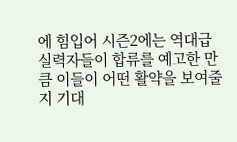에 힘입어 시즌2에는 역대급 실력자들이 합류를 예고한 만큼 이들이 어떤 활약을 보여줄지 기대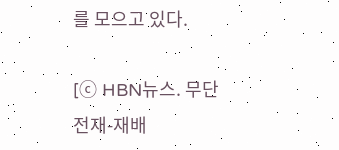를 모으고 있다.

[ⓒ HBN뉴스. 무단전재-재배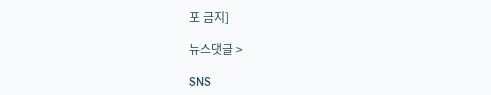포 금지]

뉴스댓글 >

SNS